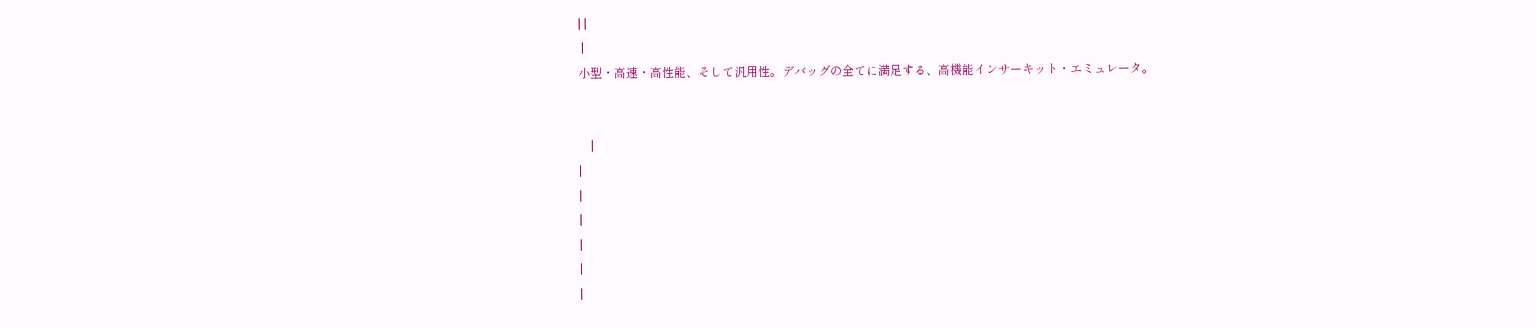| |
 |
小型・高速・高性能、そして汎用性。デバッグの全てに満足する、高機能インサーキット・エミュレータ。


    |
|
|
|
|
|
|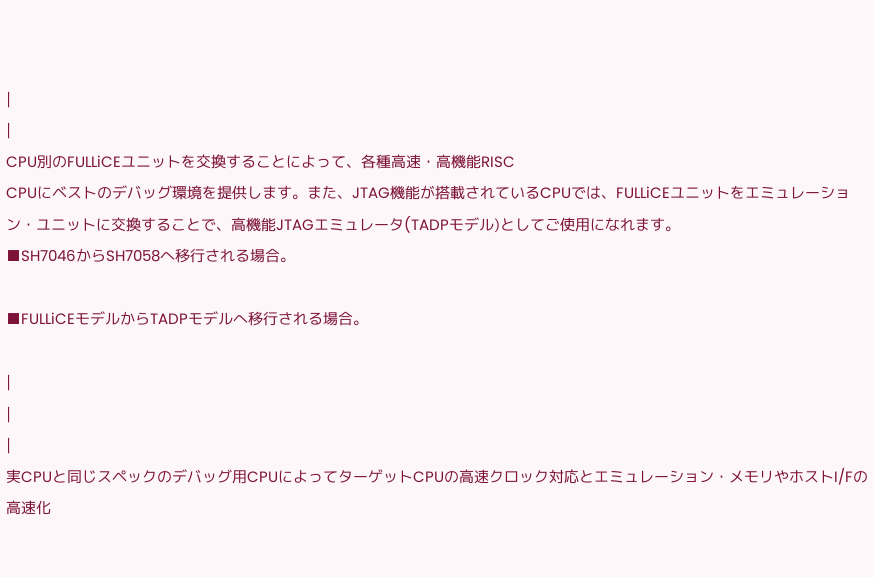|
|
CPU別のFULLiCEユニットを交換することによって、各種高速・高機能RISC
CPUにベストのデバッグ環境を提供します。また、JTAG機能が搭載されているCPUでは、FULLiCEユニットをエミュレーション・ユニットに交換することで、高機能JTAGエミュレータ(TADPモデル)としてご使用になれます。
■SH7046からSH7058へ移行される場合。

■FULLiCEモデルからTADPモデルへ移行される場合。

|
|
|
実CPUと同じスペックのデバッグ用CPUによってターゲットCPUの高速クロック対応とエミュレーション・メモリやホストI/Fの高速化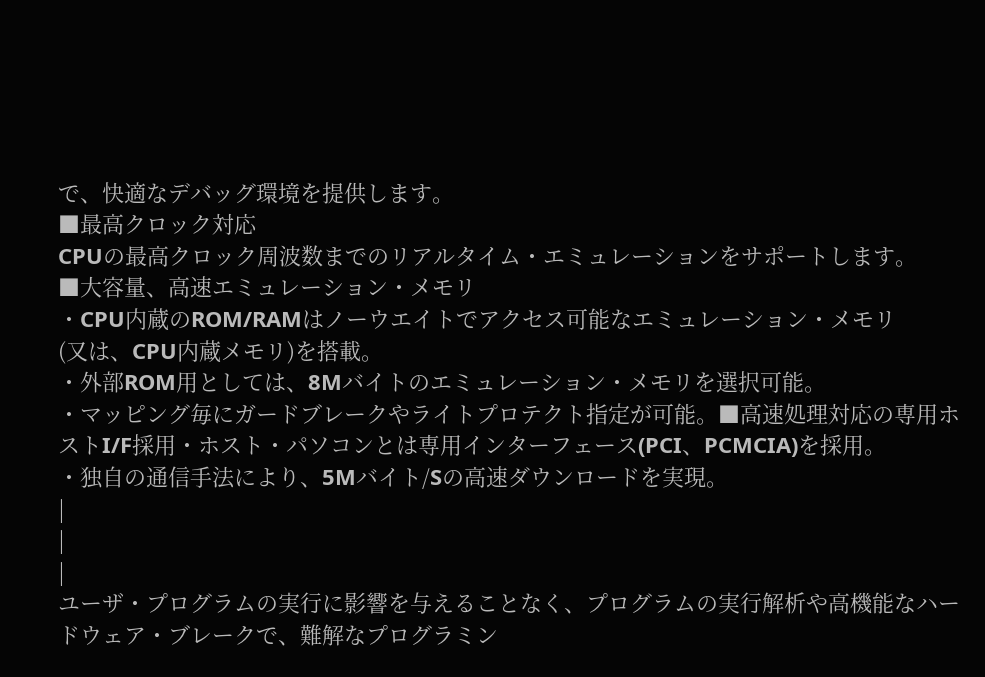で、快適なデバッグ環境を提供します。
■最高クロック対応
CPUの最高クロック周波数までのリアルタイム・エミュレーションをサポートします。
■大容量、高速エミュレーション・メモリ
・CPU内蔵のROM/RAMはノーウエイトでアクセス可能なエミュレーション・メモリ
(又は、CPU内蔵メモリ)を搭載。
・外部ROM用としては、8Mバイトのエミュレーション・メモリを選択可能。
・マッピング毎にガードブレークやライトプロテクト指定が可能。■高速処理対応の専用ホストI/F採用・ホスト・パソコンとは専用インターフェース(PCI、PCMCIA)を採用。
・独自の通信手法により、5Mバイト/Sの高速ダウンロードを実現。
|
|
|
ユーザ・プログラムの実行に影響を与えることなく、プログラムの実行解析や高機能なハードウェア・ブレークで、難解なプログラミン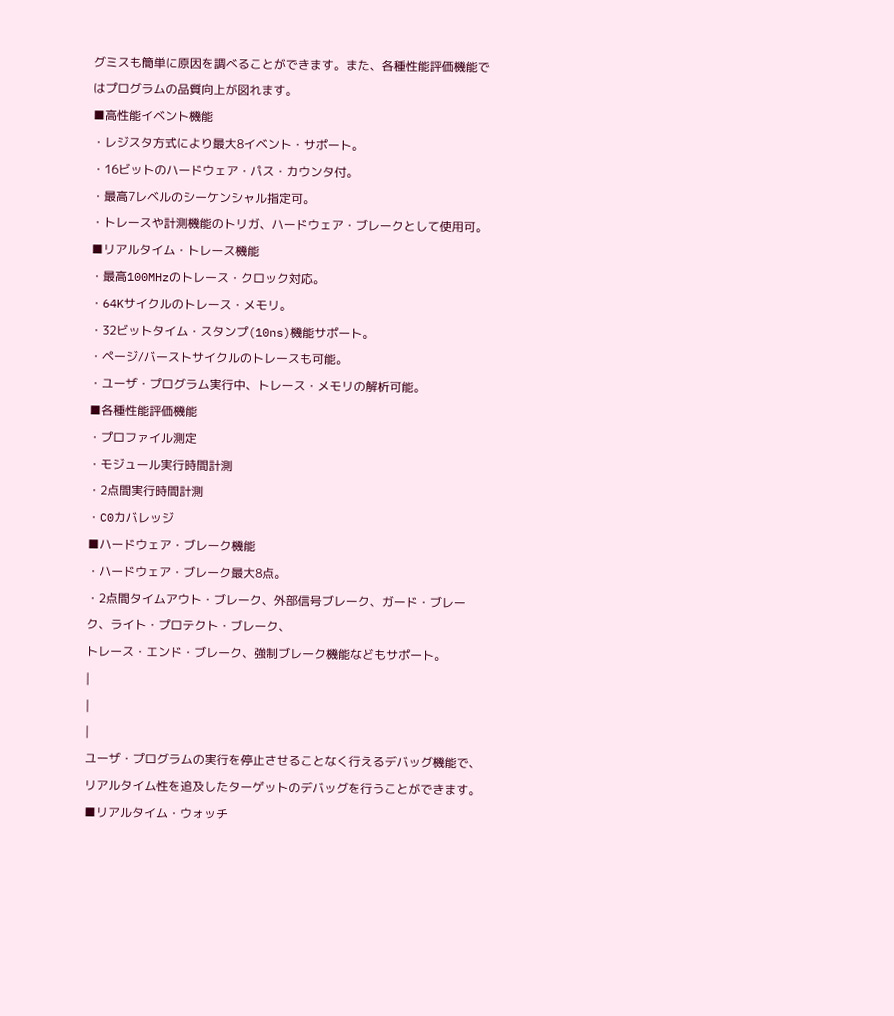グミスも簡単に原因を調べることができます。また、各種性能評価機能ではプログラムの品質向上が図れます。
■高性能イベント機能
・レジスタ方式により最大8イベント・サポート。
・16ビットのハードウェア・パス・カウンタ付。
・最高7レベルのシーケンシャル指定可。
・トレースや計測機能のトリガ、ハードウェア・ブレークとして使用可。
■リアルタイム・トレース機能
・最高100MHzのトレース・クロック対応。
・64Kサイクルのトレース・メモリ。
・32ビットタイム・スタンプ(10ns)機能サポート。
・ページ/バーストサイクルのトレースも可能。
・ユーザ・プログラム実行中、トレース・メモリの解析可能。
■各種性能評価機能
・プロファイル測定
・モジュール実行時間計測
・2点間実行時間計測
・C0カバレッジ
■ハードウェア・ブレーク機能
・ハードウェア・ブレーク最大8点。
・2点間タイムアウト・ブレーク、外部信号ブレーク、ガード・ブレーク、ライト・プロテクト・ブレーク、
トレース・エンド・ブレーク、強制ブレーク機能などもサポート。
|
|
|
ユーザ・プログラムの実行を停止させることなく行えるデバッグ機能で、リアルタイム性を追及したターゲットのデバッグを行うことができます。
■リアルタイム・ウォッチ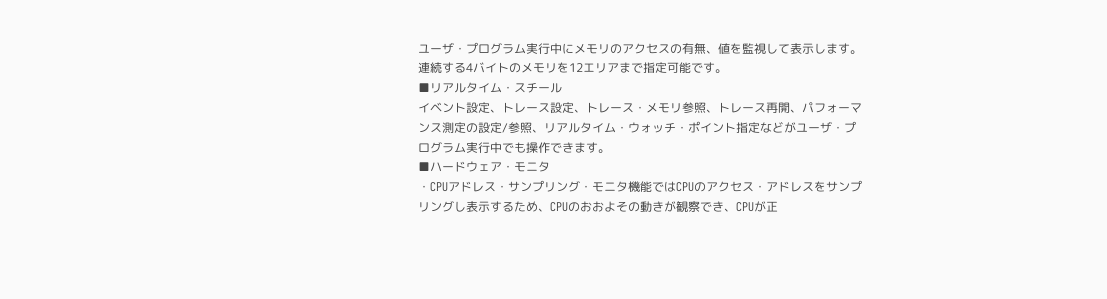ユーザ・プログラム実行中にメモリのアクセスの有無、値を監視して表示します。連続する4バイトのメモリを12エリアまで指定可能です。
■リアルタイム・スチール
イベント設定、トレース設定、トレース・メモリ参照、トレース再開、パフォーマンス測定の設定/参照、リアルタイム・ウォッチ・ポイント指定などがユーザ・プログラム実行中でも操作できます。
■ハードウェア・モニタ
・CPUアドレス・サンプリング・モニタ機能ではCPUのアクセス・アドレスをサンプリングし表示するため、CPUのおおよその動きが観察でき、CPUが正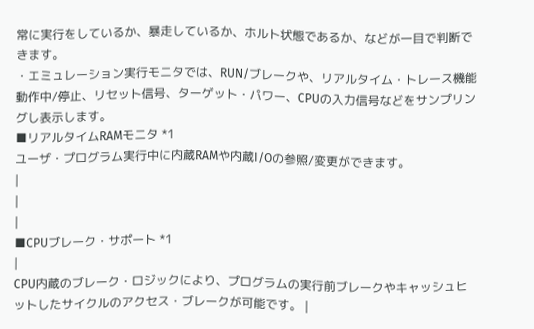常に実行をしているか、暴走しているか、ホルト状態であるか、などが一目で判断できます。
・エミュレーション実行モニタでは、RUN/ブレークや、リアルタイム・トレース機能動作中/停止、リセット信号、ターゲット・パワー、CPUの入力信号などをサンプリングし表示します。
■リアルタイムRAMモニタ *1
ユーザ・プログラム実行中に内蔵RAMや内蔵I/Oの参照/変更ができます。
|
|
|
■CPUブレーク・サポート *1
|
CPU内蔵のブレーク・ロジックにより、プログラムの実行前ブレークやキャッシュヒットしたサイクルのアクセス・ブレークが可能です。 |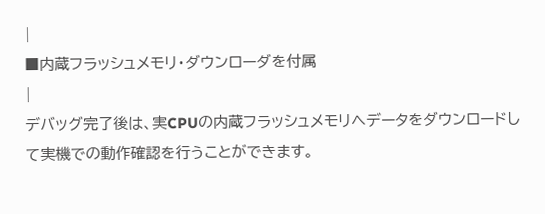|
■内蔵フラッシュメモリ・ダウンローダを付属
|
デバッグ完了後は、実CPUの内蔵フラッシュメモリへデータをダウンロードして実機での動作確認を行うことができます。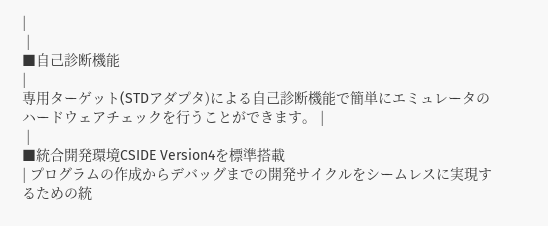|
 |
■自己診断機能
|
専用ターゲット(STDアダプタ)による自己診断機能で簡単にエミュレータのハードウェアチェックを行うことができます。 |
 |
■統合開発環境CSIDE Version4を標準搭載
| プログラムの作成からデバッグまでの開発サイクルをシームレスに実現するための統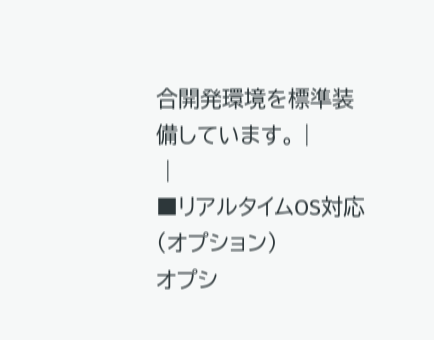合開発環境を標準装備しています。 |
 |
■リアルタイムOS対応(オプション)
オプシ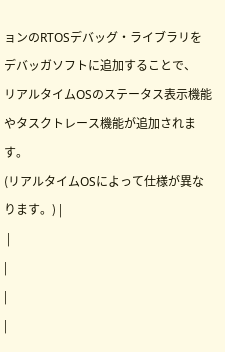ョンのRTOSデバッグ・ライブラリをデバッガソフトに追加することで、
リアルタイムOSのステータス表示機能やタスクトレース機能が追加されます。
(リアルタイムOSによって仕様が異なります。) |
 |
|
|
|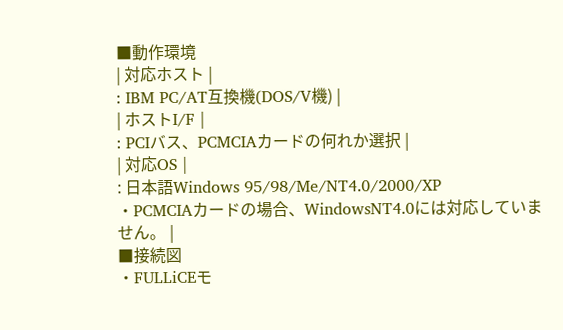■動作環境
| 対応ホスト |
: IBM PC/AT互換機(DOS/V機) |
| ホストI/F |
: PCIバス、PCMCIAカードの何れか選択 |
| 対応OS |
: 日本語Windows 95/98/Me/NT4.0/2000/XP
・PCMCIAカードの場合、WindowsNT4.0には対応していません。 |
■接続図
・FULLiCEモ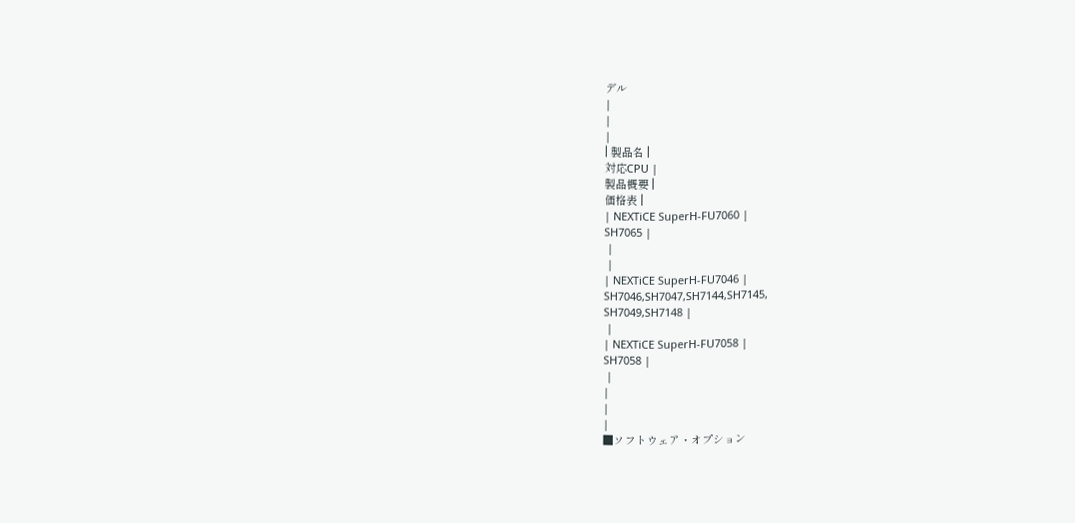デル
|
|
|
| 製品名 |
対応CPU |
製品概要 |
価格表 |
| NEXTiCE SuperH-FU7060 |
SH7065 |
 |
 |
| NEXTiCE SuperH-FU7046 |
SH7046,SH7047,SH7144,SH7145,
SH7049,SH7148 |
 |
| NEXTiCE SuperH-FU7058 |
SH7058 |
 |
|
|
|
■ソフトウェア・オプション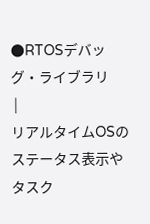●RTOSデバッグ・ライブラリ
 |
リアルタイムOSのステータス表示やタスク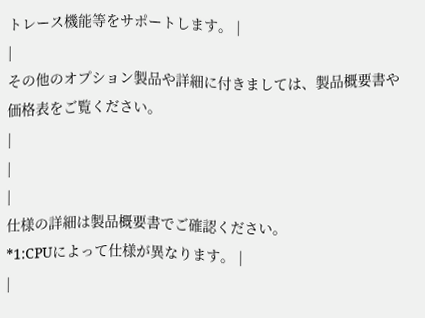トレース機能等をサポートします。 |
|
その他のオプション製品や詳細に付きましては、製品概要書や価格表をご覧ください。
|
|
|
仕様の詳細は製品概要書でご確認ください。
*1:CPUによって仕様が異なります。 |
|